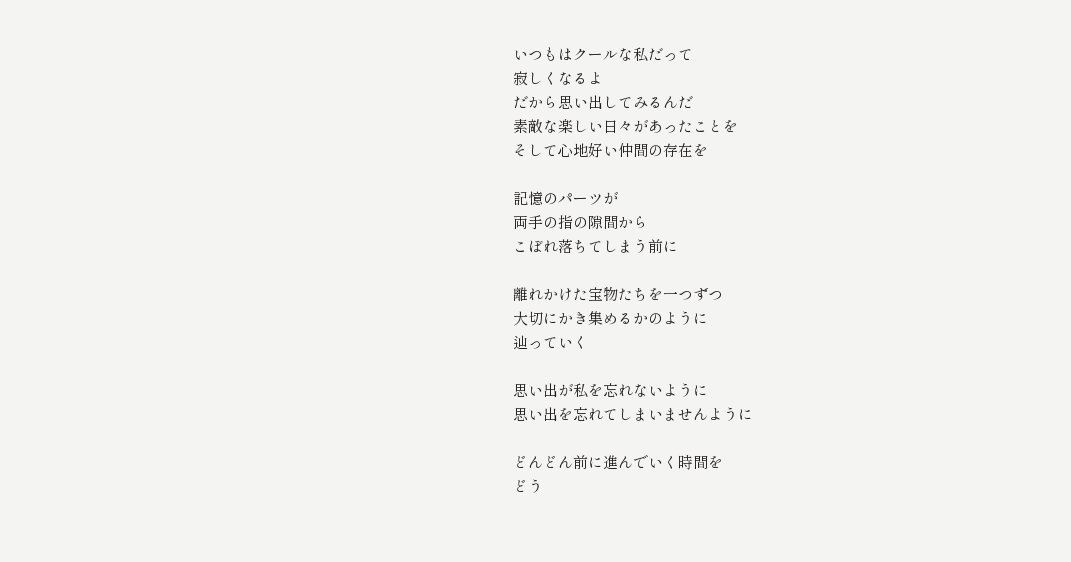いつもはクールな私だって
寂しくなるよ
だから思い出してみるんだ
素敵な楽しい日々があったことを
そして心地好い仲間の存在を

記憶のパーツが
両手の指の隙間から
こぼれ落ちてしまう前に

離れかけた宝物たちを一つずつ
大切にかき集めるかのように
辿っていく

思い出が私を忘れないように
思い出を忘れてしまいませんように

どんどん前に進んでいく時間を
どう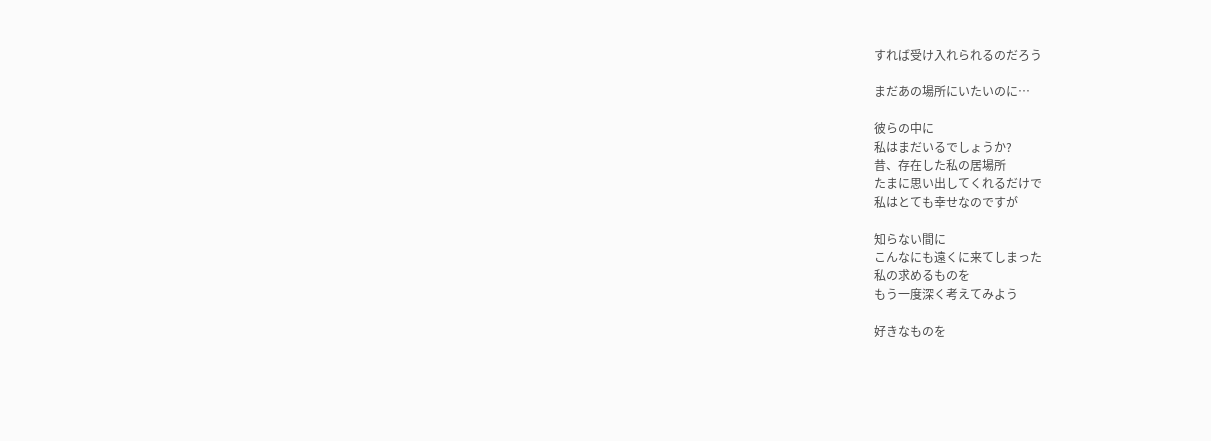すれば受け入れられるのだろう

まだあの場所にいたいのに…

彼らの中に
私はまだいるでしょうか?
昔、存在した私の居場所
たまに思い出してくれるだけで
私はとても幸せなのですが

知らない間に
こんなにも遠くに来てしまった
私の求めるものを
もう一度深く考えてみよう

好きなものを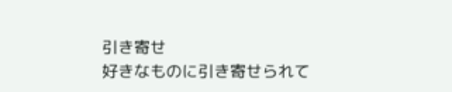引き寄せ
好きなものに引き寄せられて